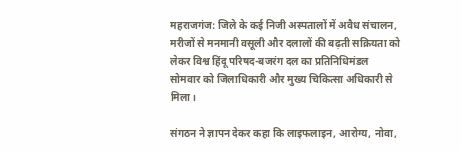महराजगंज: जिले के कई निजी अस्पतालों में अवैध संचालन, मरीजों से मनमानी वसूली और दलालों की बढ़ती सक्रियता को लेकर विश्व हिंदू परिषद-बजरंग दल का प्रतिनिधिमंडल सोमवार को जिलाधिकारी और मुख्य चिकित्सा अधिकारी से मिला।

संगठन ने ज्ञापन देकर कहा कि लाइफलाइन, आरोग्य, नोवा,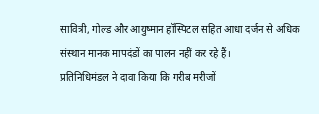सावित्री, गोल्ड और आयुष्मान हॉस्पिटल सहित आधा दर्जन से अधिक संस्थान मानक मापदंडों का पालन नहीं कर रहे हैं।
प्रतिनिधिमंडल ने दावा किया कि गरीब मरीजों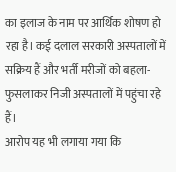का इलाज के नाम पर आर्थिक शोषण हो रहा है। कई दलाल सरकारी अस्पतालों में सक्रिय हैं और भर्ती मरीजों को बहला-फुसलाकर निजी अस्पतालों में पहुंचा रहे हैं।
आरोप यह भी लगाया गया कि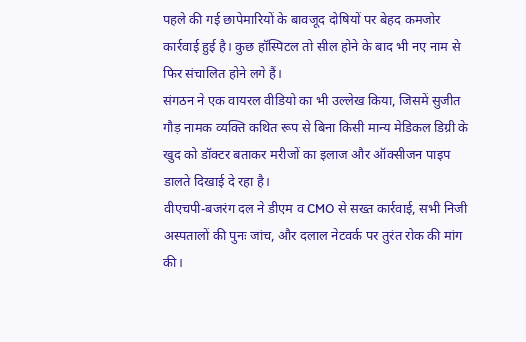पहले की गई छापेमारियों के बावजूद दोषियों पर बेहद कमजोर कार्रवाई हुई है। कुछ हॉस्पिटल तो सील होने के बाद भी नए नाम से फिर संचालित होने लगे हैं।
संगठन ने एक वायरल वीडियो का भी उल्लेख किया, जिसमें सुजीत गौड़ नामक व्यक्ति कथित रूप से बिना किसी मान्य मेडिकल डिग्री के खुद को डॉक्टर बताकर मरीजों का इलाज और ऑक्सीजन पाइप डालते दिखाई दे रहा है।
वीएचपी-बजरंग दल ने डीएम व CMO से सख्त कार्रवाई, सभी निजी अस्पतालों की पुनः जांच, और दलाल नेटवर्क पर तुरंत रोक की मांग की।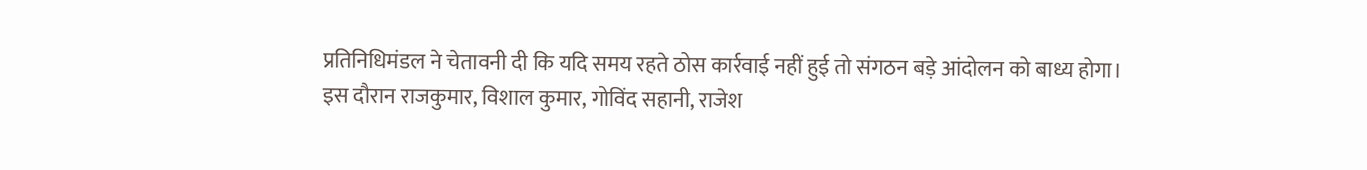प्रतिनिधिमंडल ने चेतावनी दी कि यदि समय रहते ठोस कार्रवाई नहीं हुई तो संगठन बड़े आंदोलन को बाध्य होगा।
इस दौरान राजकुमार, विशाल कुमार, गोविंद सहानी, राजेश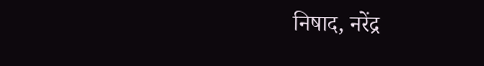निषाद, नरेंद्र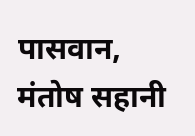पासवान, मंतोष सहानी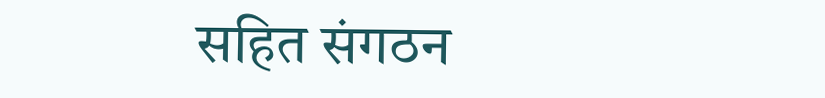सहित संगठन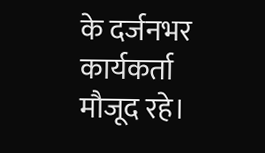के दर्जनभर कार्यकर्ता मौजूद रहे।